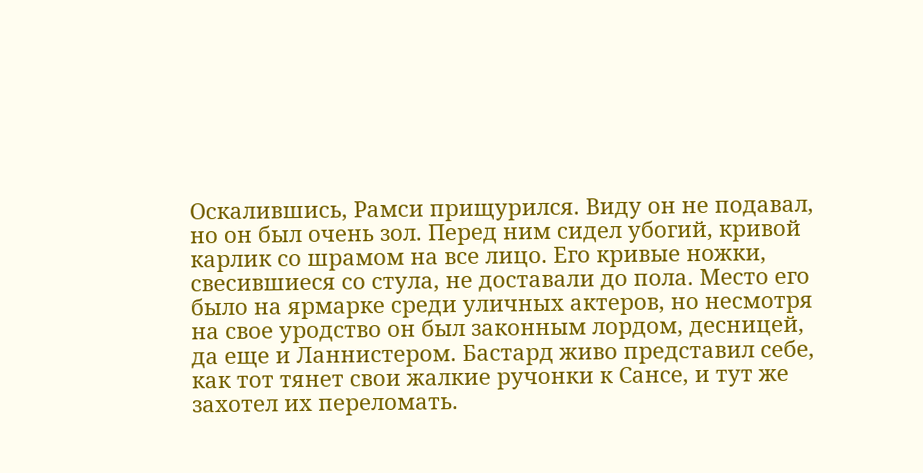Оскалившись, Рамси прищурился. Виду он не подавал, но он был очень зол. Перед ним сидел убогий, кривой карлик со шрамом на все лицо. Его кривые ножки, свесившиеся со стула, не доставали до пола. Место его было на ярмарке среди уличных актеров, но несмотря на свое уродство он был законным лордом, десницей, да еще и Ланнистером. Бастард живо представил себе, как тот тянет свои жалкие ручонки к Сансе, и тут же захотел их переломать.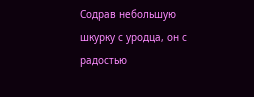Содрав небольшую шкурку с уродца, он с радостью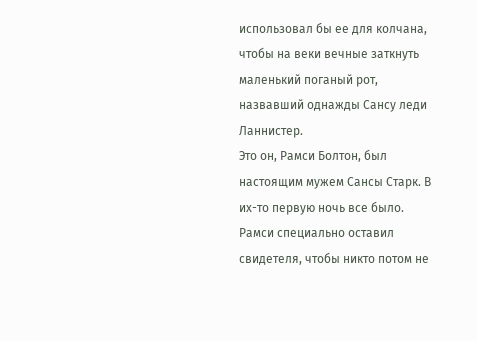использовал бы ее для колчана, чтобы на веки вечные заткнуть маленький поганый рот, назвавший однажды Сансу леди Ланнистер.
Это он, Рамси Болтон, был настоящим мужем Сансы Старк. В их-то первую ночь все было. Рамси специально оставил свидетеля, чтобы никто потом не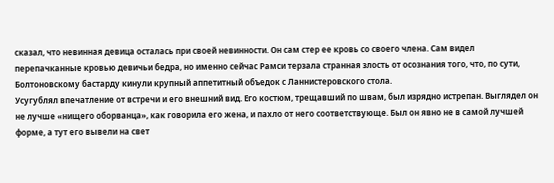сказал, что невинная девица осталась при своей невинности. Он сам стер ее кровь со своего члена. Сам видел перепачканные кровью девичьи бедра, но именно сейчас Рамси терзала странная злость от осознания того, что, по сути, Болтоновскому бастарду кинули крупный аппетитный объедок с Ланнистеровского стола.
Усугублял впечатление от встречи и его внешний вид. Его костюм, трещавший по швам, был изрядно истрепан. Выглядел он не лучше «нищего оборванца», как говорила его жена, и пахло от него соответствующе. Был он явно не в самой лучшей форме, а тут его вывели на свет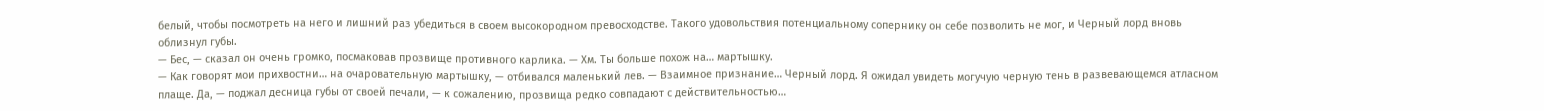белый, чтобы посмотреть на него и лишний раз убедиться в своем высокородном превосходстве. Такого удовольствия потенциальному сопернику он себе позволить не мог, и Черный лорд вновь облизнул губы.
— Бес, — сказал он очень громко, посмаковав прозвище противного карлика. — Хм. Ты больше похож на… мартышку.
— Как говорят мои прихвостни… на очаровательную мартышку, — отбивался маленький лев. — Взаимное признание… Черный лорд. Я ожидал увидеть могучую черную тень в развевающемся атласном плаще. Да, — поджал десница губы от своей печали, — к сожалению, прозвища редко совпадают с действительностью…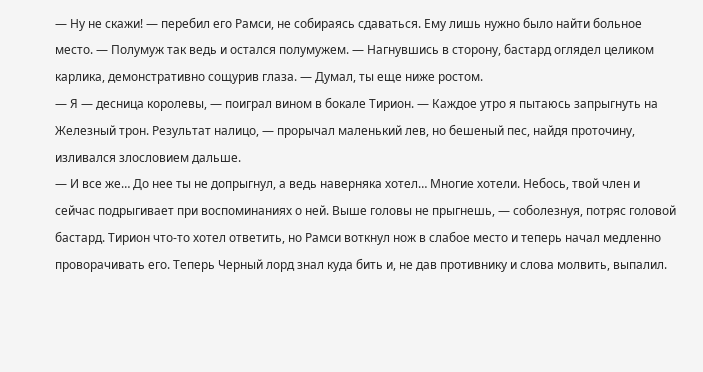— Ну не скажи! — перебил его Рамси, не собираясь сдаваться. Ему лишь нужно было найти больное место. — Полумуж так ведь и остался полумужем. — Нагнувшись в сторону, бастард оглядел целиком карлика, демонстративно сощурив глаза. — Думал, ты еще ниже ростом.
— Я — десница королевы, — поиграл вином в бокале Тирион. — Каждое утро я пытаюсь запрыгнуть на Железный трон. Результат налицо, — прорычал маленький лев, но бешеный пес, найдя проточину, изливался злословием дальше.
— И все же… До нее ты не допрыгнул, а ведь наверняка хотел… Многие хотели. Небось, твой член и сейчас подрыгивает при воспоминаниях о ней. Выше головы не прыгнешь, — соболезнуя, потряс головой бастард. Тирион что-то хотел ответить, но Рамси воткнул нож в слабое место и теперь начал медленно проворачивать его. Теперь Черный лорд знал куда бить и, не дав противнику и слова молвить, выпалил.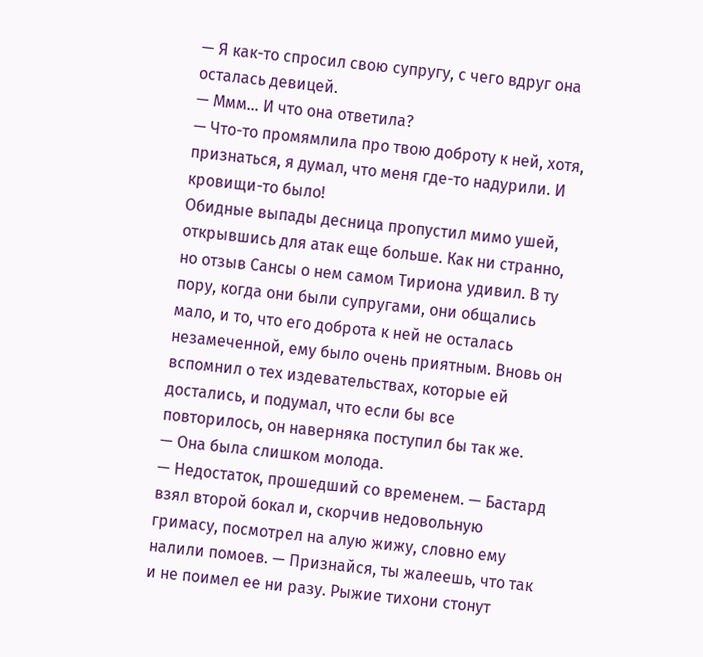— Я как-то спросил свою супругу, с чего вдруг она осталась девицей.
— Ммм… И что она ответила?
— Что-то промямлила про твою доброту к ней, хотя, признаться, я думал, что меня где-то надурили. И кровищи-то было!
Обидные выпады десница пропустил мимо ушей, открывшись для атак еще больше. Как ни странно, но отзыв Сансы о нем самом Тириона удивил. В ту пору, когда они были супругами, они общались мало, и то, что его доброта к ней не осталась незамеченной, ему было очень приятным. Вновь он вспомнил о тех издевательствах, которые ей достались, и подумал, что если бы все повторилось, он наверняка поступил бы так же.
— Она была слишком молода.
— Недостаток, прошедший со временем. — Бастард взял второй бокал и, скорчив недовольную гримасу, посмотрел на алую жижу, словно ему налили помоев. — Признайся, ты жалеешь, что так и не поимел ее ни разу. Рыжие тихони стонут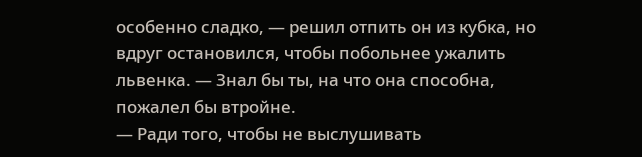особенно сладко, — решил отпить он из кубка, но вдруг остановился, чтобы побольнее ужалить львенка. — Знал бы ты, на что она способна, пожалел бы втройне.
— Ради того, чтобы не выслушивать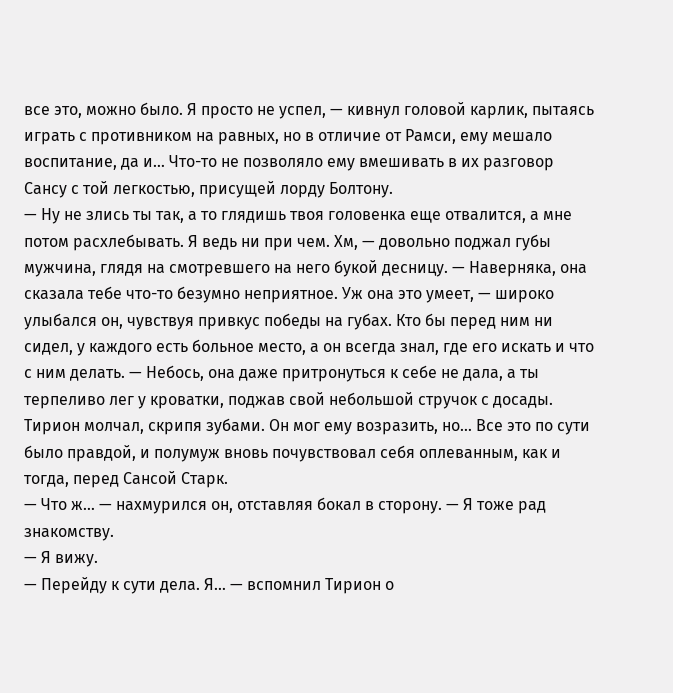все это, можно было. Я просто не успел, — кивнул головой карлик, пытаясь играть с противником на равных, но в отличие от Рамси, ему мешало воспитание, да и… Что-то не позволяло ему вмешивать в их разговор Сансу с той легкостью, присущей лорду Болтону.
— Ну не злись ты так, а то глядишь твоя головенка еще отвалится, а мне потом расхлебывать. Я ведь ни при чем. Хм, — довольно поджал губы мужчина, глядя на смотревшего на него букой десницу. — Наверняка, она сказала тебе что-то безумно неприятное. Уж она это умеет, — широко улыбался он, чувствуя привкус победы на губах. Кто бы перед ним ни сидел, у каждого есть больное место, а он всегда знал, где его искать и что с ним делать. — Небось, она даже притронуться к себе не дала, а ты терпеливо лег у кроватки, поджав свой небольшой стручок с досады.
Тирион молчал, скрипя зубами. Он мог ему возразить, но… Все это по сути было правдой, и полумуж вновь почувствовал себя оплеванным, как и тогда, перед Сансой Старк.
— Что ж… — нахмурился он, отставляя бокал в сторону. — Я тоже рад знакомству.
— Я вижу.
— Перейду к сути дела. Я… — вспомнил Тирион о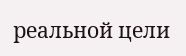реальной цели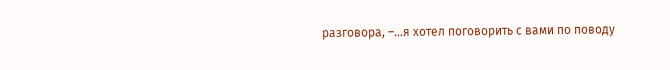разговора, –…я хотел поговорить с вами по поводу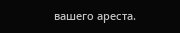вашего ареста.